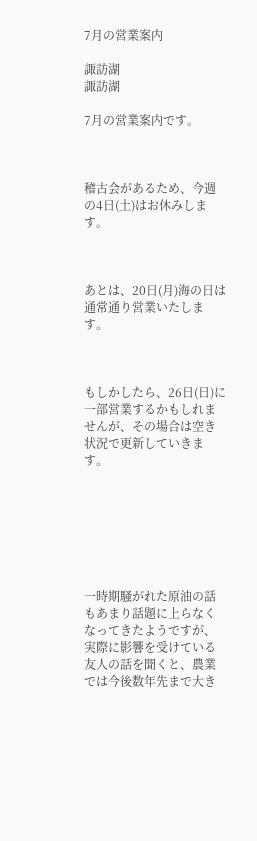7月の営業案内

諏訪湖
諏訪湖

7月の営業案内です。



稽古会があるため、今週の4日(土)はお休みします。



あとは、20日(月)海の日は通常通り営業いたします。



もしかしたら、26日(日)に一部営業するかもしれませんが、その場合は空き状況で更新していきます。







一時期騒がれた原油の話もあまり話題に上らなくなってきたようですが、実際に影響を受けている友人の話を聞くと、農業では今後数年先まで大き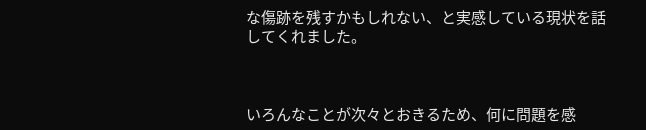な傷跡を残すかもしれない、と実感している現状を話してくれました。



いろんなことが次々とおきるため、何に問題を感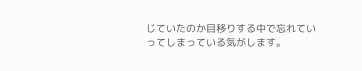じていたのか目移りする中で忘れていってしまっている気がします。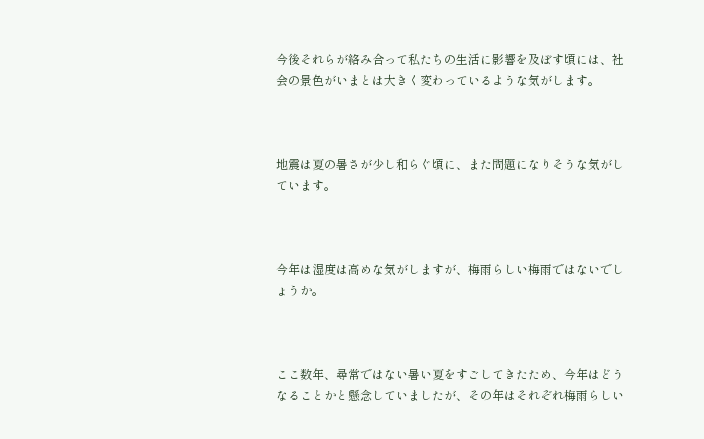今後それらが絡み合って私たちの生活に影響を及ぼす頃には、社会の景色がいまとは大きく変わっているような気がします。



地震は夏の暑さが少し和らぐ頃に、また問題になりそうな気がしています。



今年は湿度は高めな気がしますが、梅雨らしい梅雨ではないでしょうか。



ここ数年、尋常ではない暑い夏をすごしてきたため、今年はどうなることかと懸念していましたが、その年はそれぞれ梅雨らしい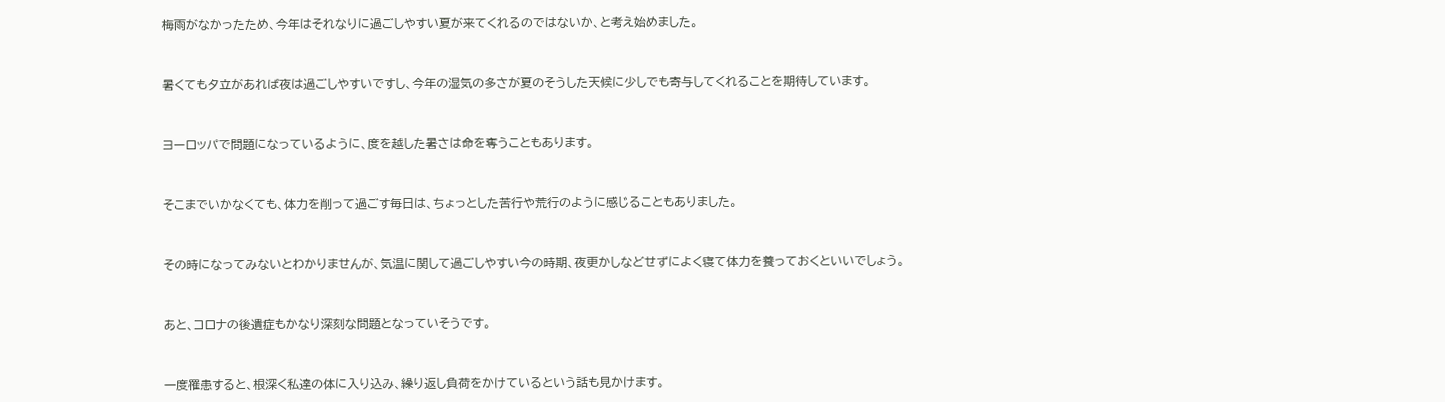梅雨がなかったため、今年はそれなりに過ごしやすい夏が来てくれるのではないか、と考え始めました。



暑くても夕立があれば夜は過ごしやすいですし、今年の湿気の多さが夏のそうした天候に少しでも寄与してくれることを期待しています。



ヨーロッパで問題になっているように、度を越した暑さは命を奪うこともあります。



そこまでいかなくても、体力を削って過ごす毎日は、ちょっとした苦行や荒行のように感じることもありました。



その時になってみないとわかりませんが、気温に関して過ごしやすい今の時期、夜更かしなどせずによく寝て体力を養っておくといいでしょう。



あと、コロナの後遺症もかなり深刻な問題となっていそうです。



一度罹患すると、根深く私達の体に入り込み、繰り返し負荷をかけているという話も見かけます。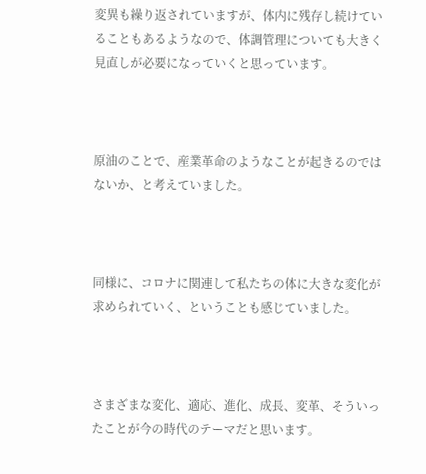変異も繰り返されていますが、体内に残存し続けていることもあるようなので、体調管理についても大きく見直しが必要になっていくと思っています。



原油のことで、産業革命のようなことが起きるのではないか、と考えていました。



同様に、コロナに関連して私たちの体に大きな変化が求められていく、ということも感じていました。



さまざまな変化、適応、進化、成長、変革、そういったことが今の時代のテーマだと思います。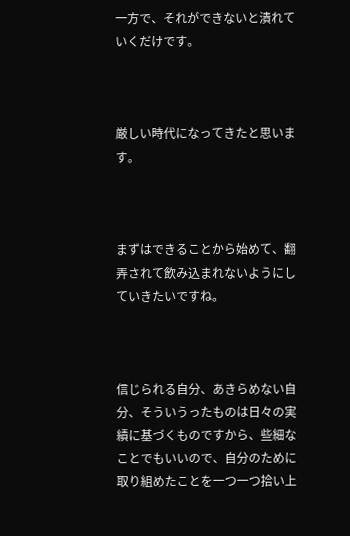一方で、それができないと潰れていくだけです。



厳しい時代になってきたと思います。



まずはできることから始めて、翻弄されて飲み込まれないようにしていきたいですね。



信じられる自分、あきらめない自分、そういうったものは日々の実績に基づくものですから、些細なことでもいいので、自分のために取り組めたことを一つ一つ拾い上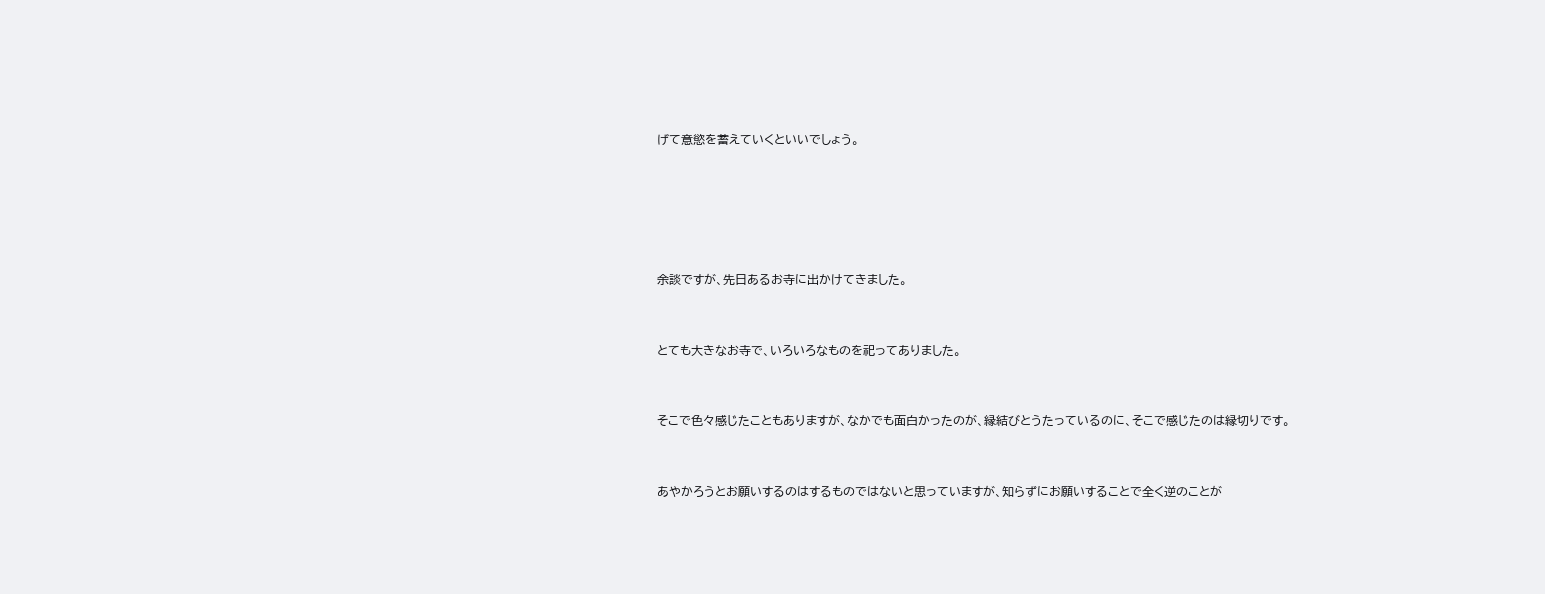げて意慾を蓄えていくといいでしょう。







余談ですが、先日あるお寺に出かけてきました。



とても大きなお寺で、いろいろなものを祀ってありました。



そこで色々感じたこともありますが、なかでも面白かったのが、縁結びとうたっているのに、そこで感じたのは縁切りです。



あやかろうとお願いするのはするものではないと思っていますが、知らずにお願いすることで全く逆のことが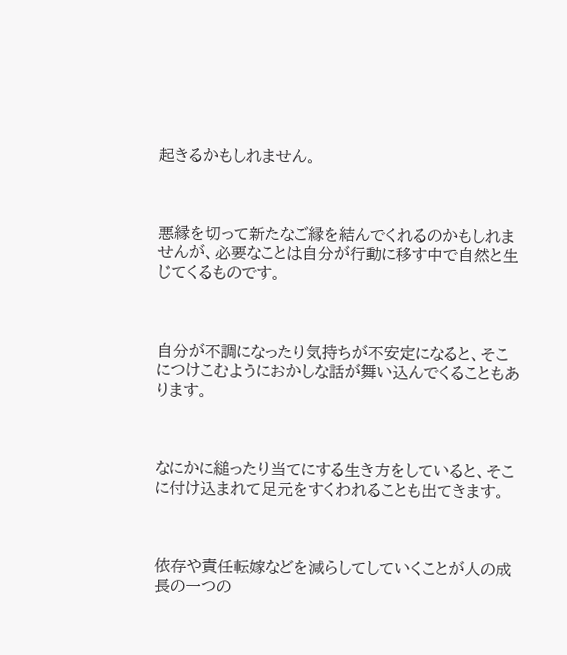起きるかもしれません。



悪縁を切って新たなご縁を結んでくれるのかもしれませんが、必要なことは自分が行動に移す中で自然と生じてくるものです。



自分が不調になったり気持ちが不安定になると、そこにつけこむようにおかしな話が舞い込んでくることもあります。



なにかに縋ったり当てにする生き方をしていると、そこに付け込まれて足元をすくわれることも出てきます。



依存や責任転嫁などを減らしてしていくことが人の成長の一つの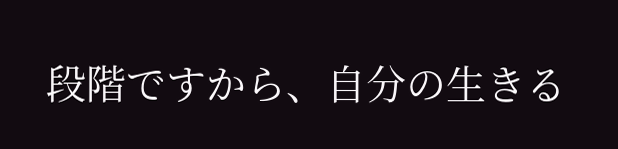段階ですから、自分の生きる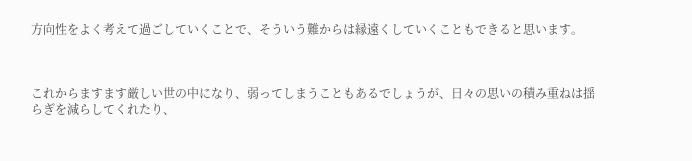方向性をよく考えて過ごしていくことで、そういう難からは縁遠くしていくこともできると思います。



これからますます厳しい世の中になり、弱ってしまうこともあるでしょうが、日々の思いの積み重ねは揺らぎを減らしてくれたり、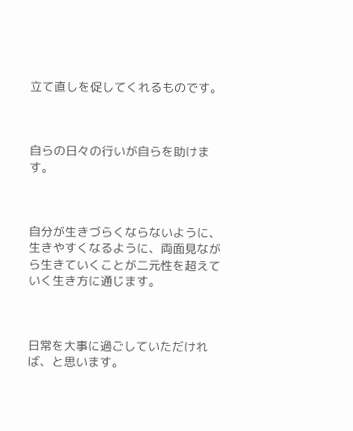立て直しを促してくれるものです。



自らの日々の行いが自らを助けます。



自分が生きづらくならないように、生きやすくなるように、両面見ながら生きていくことが二元性を超えていく生き方に通じます。



日常を大事に過ごしていただければ、と思います。